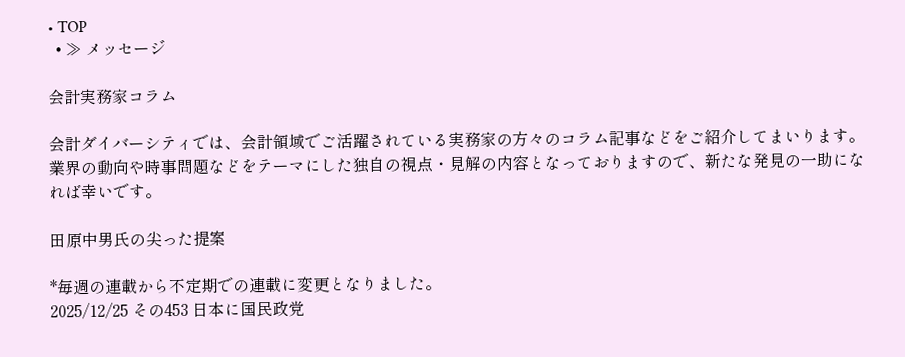• TOP
  • ≫ メッセージ

会計実務家コラム

会計ダイバーシティでは、会計領域でご活躍されている実務家の方々のコラム記事などをご紹介してまいります。
業界の動向や時事問題などをテーマにした独自の視点・見解の内容となっておりますので、新たな発見の一助になれば幸いです。

田原中男氏の尖った提案

*毎週の連載から不定期での連載に変更となりました。
2025/12/25 その453 日本に国民政党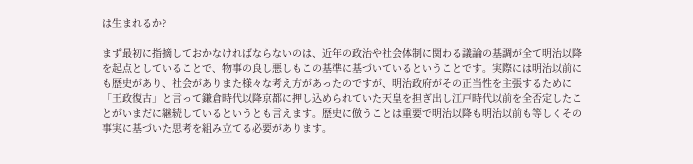は生まれるか?

まず最初に指摘しておかなければならないのは、近年の政治や社会体制に関わる議論の基調が全て明治以降を起点としていることで、物事の良し悪しもこの基準に基づいているということです。実際には明治以前にも歴史があり、社会がありまた様々な考え方があったのですが、明治政府がその正当性を主張するために「王政復古」と言って鎌倉時代以降京都に押し込められていた天皇を担ぎ出し江戸時代以前を全否定したことがいまだに継続しているというとも言えます。歴史に倣うことは重要で明治以降も明治以前も等しくその事実に基づいた思考を組み立てる必要があります。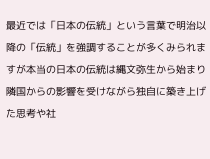最近では「日本の伝統」という言葉で明治以降の「伝統」を強調することが多くみられますが本当の日本の伝統は縄文弥生から始まり隣国からの影響を受けながら独自に築き上げた思考や社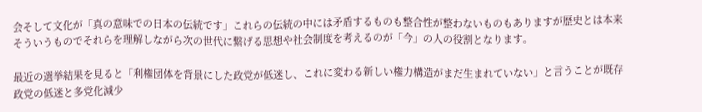会そして文化が「真の意味での日本の伝統です」これらの伝統の中には矛盾するものも整合性が整わないものもありますが歴史とは本来そういうものでそれらを理解しながら次の世代に繋げる思想や社会制度を考えるのが「今」の人の役割となります。

最近の選挙結果を見ると「利権団体を背景にした政党が低迷し、これに変わる新しい権力構造がまだ生まれていない」と言うことが既存政党の低迷と多党化減少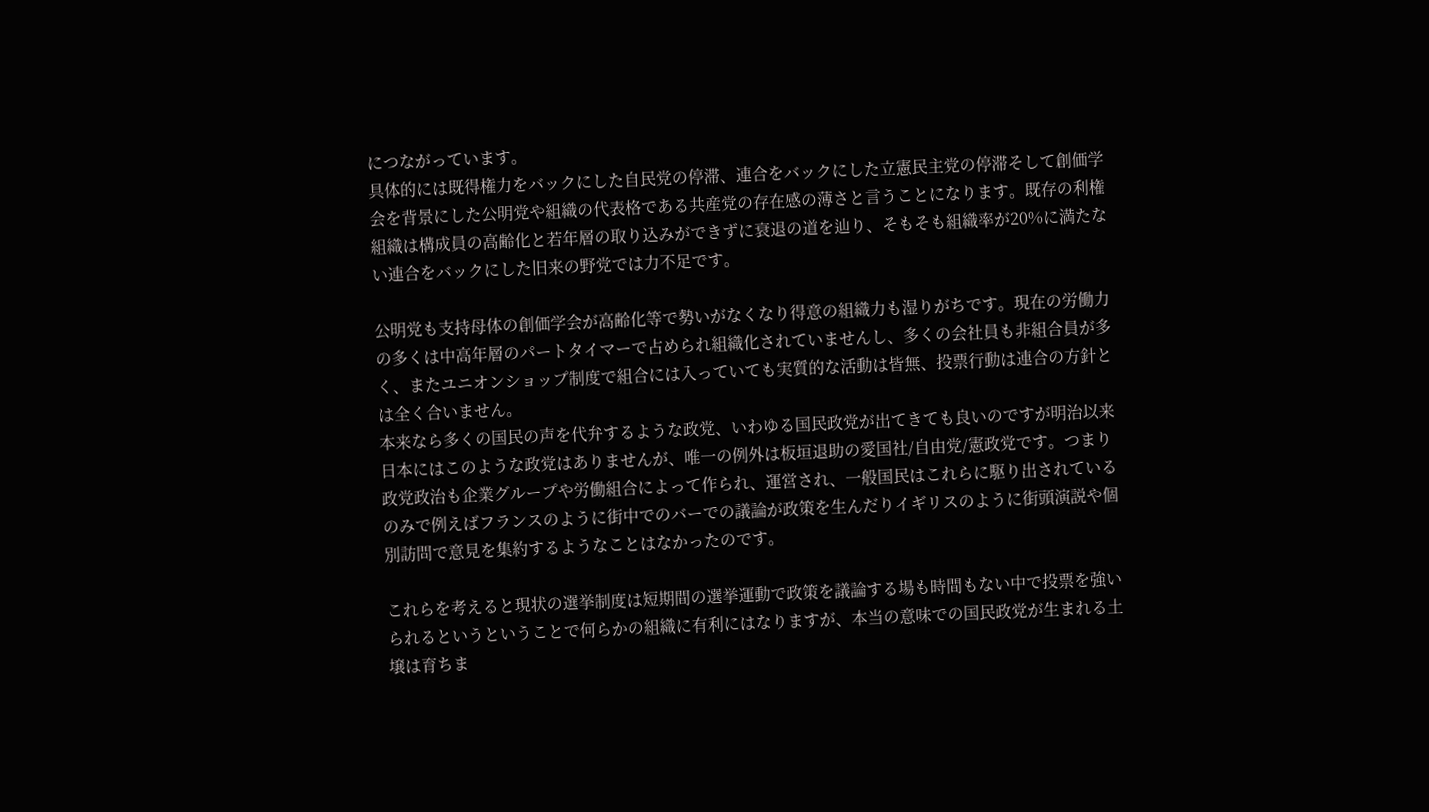につながっています。
具体的には既得権力をバックにした自民党の停滞、連合をバックにした立憲民主党の停滞そして創価学会を背景にした公明党や組織の代表格である共産党の存在感の薄さと言うことになります。既存の利権組織は構成員の高齢化と若年層の取り込みができずに衰退の道を辿り、そもそも組織率が20%に満たない連合をバックにした旧来の野党では力不足です。

公明党も支持母体の創価学会が高齢化等で勢いがなくなり得意の組織力も湿りがちです。現在の労働力の多くは中高年層のパートタイマーで占められ組織化されていませんし、多くの会社員も非組合員が多く、またユニオンショップ制度で組合には入っていても実質的な活動は皆無、投票行動は連合の方針とは全く合いません。
本来なら多くの国民の声を代弁するような政党、いわゆる国民政党が出てきても良いのですが明治以来日本にはこのような政党はありませんが、唯一の例外は板垣退助の愛国社/自由党/憲政党です。つまり政党政治も企業グループや労働組合によって作られ、運営され、一般国民はこれらに駆り出されているのみで例えばフランスのように街中でのバーでの議論が政策を生んだりイギリスのように街頭演説や個別訪問で意見を集約するようなことはなかったのです。

これらを考えると現状の選挙制度は短期間の選挙運動で政策を議論する場も時間もない中で投票を強いられるというということで何らかの組織に有利にはなりますが、本当の意味での国民政党が生まれる土壌は育ちま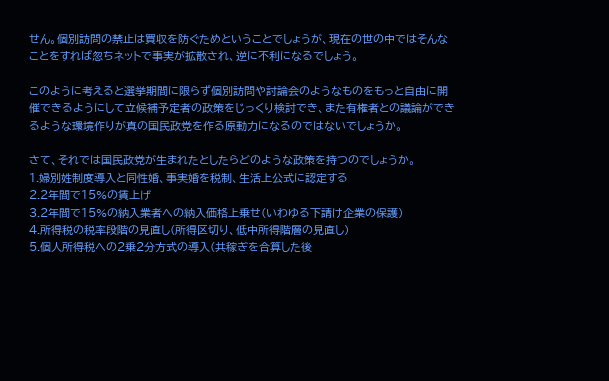せん。個別訪問の禁止は買収を防ぐためということでしょうが、現在の世の中ではそんなことをすれば忽ちネットで事実が拡散され、逆に不利になるでしょう。

このように考えると選挙期間に限らず個別訪問や討論会のようなものをもっと自由に開催できるようにして立候補予定者の政策をじっくり検討でき、また有権者との議論ができるような環境作りが真の国民政党を作る原動力になるのではないでしょうか。

さて、それでは国民政党が生まれたとしたらどのような政策を持つのでしょうか。
1.婦別姓制度導入と同性婚、事実婚を税制、生活上公式に認定する
2.2年間で15%の賃上げ
3.2年間で15%の納入業者への納入価格上乗せ(いわゆる下請け企業の保護)
4.所得税の税率段階の見直し(所得区切り、低中所得階層の見直し)
5.個人所得税への2乗2分方式の導入(共稼ぎを合算した後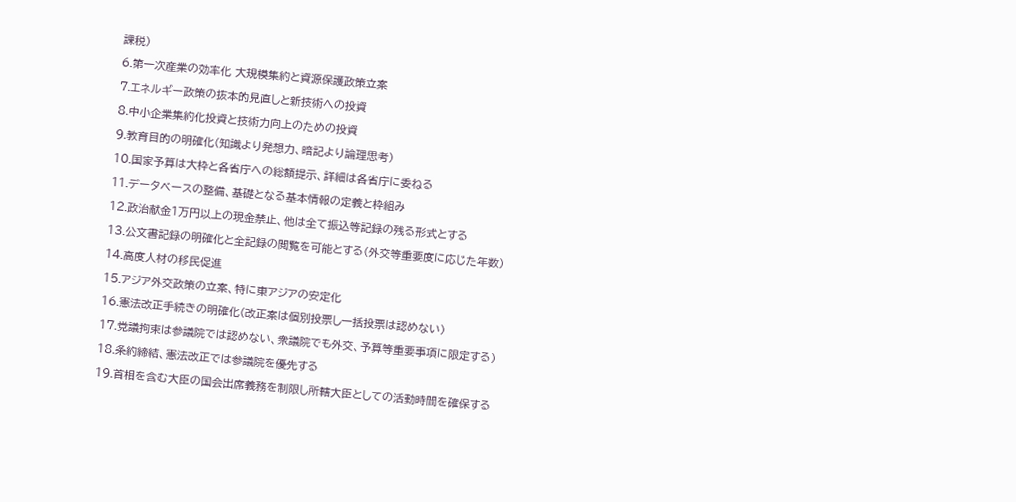課税)
6.第一次産業の効率化 大規模集約と資源保護政策立案
7.エネルギー政策の抜本的見直しと新技術への投資
8.中小企業集約化投資と技術力向上のための投資
9.教育目的の明確化(知識より発想力、暗記より論理思考)
10.国家予算は大枠と各省庁への総額提示、詳細は各省庁に委ねる
11.データベースの整備、基礎となる基本情報の定義と枠組み
12.政治献金1万円以上の現金禁止、他は全て振込等記録の残る形式とする
13.公文書記録の明確化と全記録の閲覧を可能とする(外交等重要度に応じた年数)
14.高度人材の移民促進
15.アジア外交政策の立案、特に東アジアの安定化
16.憲法改正手続きの明確化(改正案は個別投票し一括投票は認めない)
17.党議拘束は参議院では認めない、衆議院でも外交、予算等重要事項に限定する)
18.条約締結、憲法改正では参議院を優先する
19.首相を含む大臣の国会出席義務を制限し所轄大臣としての活動時間を確保する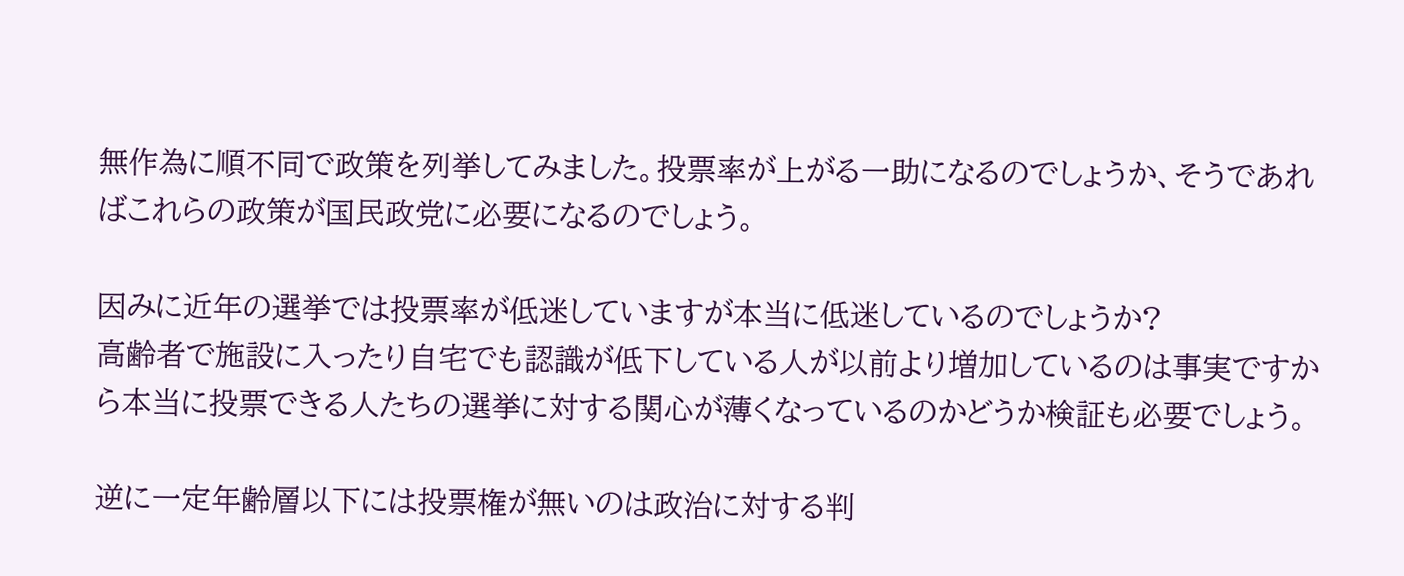無作為に順不同で政策を列挙してみました。投票率が上がる一助になるのでしょうか、そうであればこれらの政策が国民政党に必要になるのでしょう。

因みに近年の選挙では投票率が低迷していますが本当に低迷しているのでしょうか?
高齢者で施設に入ったり自宅でも認識が低下している人が以前より増加しているのは事実ですから本当に投票できる人たちの選挙に対する関心が薄くなっているのかどうか検証も必要でしょう。

逆に一定年齢層以下には投票権が無いのは政治に対する判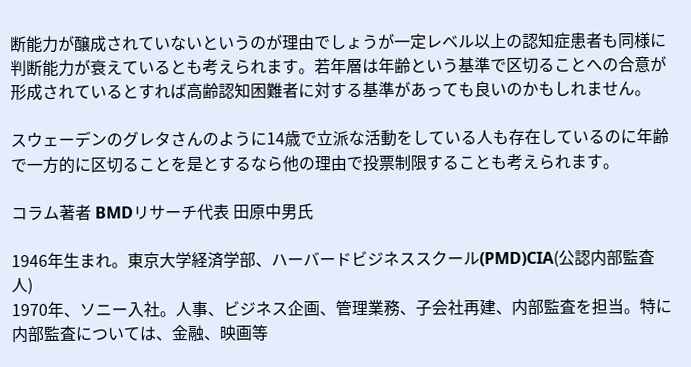断能力が醸成されていないというのが理由でしょうが一定レベル以上の認知症患者も同様に判断能力が衰えているとも考えられます。若年層は年齢という基準で区切ることへの合意が形成されているとすれば高齢認知困難者に対する基準があっても良いのかもしれません。

スウェーデンのグレタさんのように14歳で立派な活動をしている人も存在しているのに年齢で一方的に区切ることを是とするなら他の理由で投票制限することも考えられます。

コラム著者 BMDリサーチ代表 田原中男氏

1946年生まれ。東京大学経済学部、ハーバードビジネススクール(PMD)CIA(公認内部監査人)
1970年、ソニー入社。人事、ビジネス企画、管理業務、子会社再建、内部監査を担当。特に内部監査については、金融、映画等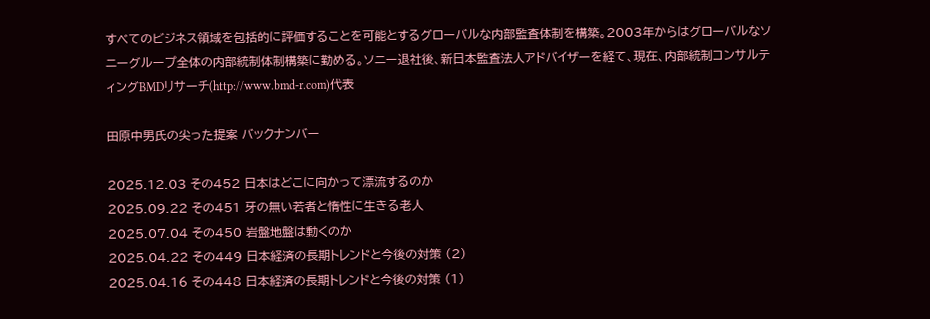すべてのビジネス領域を包括的に評価することを可能とするグローバルな内部監査体制を構築。2003年からはグローバルなソニーグループ全体の内部統制体制構築に勤める。ソニー退社後、新日本監査法人アドバイザーを経て、現在、内部統制コンサルティングBMDリサーチ(http://www.bmd-r.com)代表

田原中男氏の尖った提案 バックナンバー

2025.12.03 その452 日本はどこに向かって漂流するのか
2025.09.22 その451 牙の無い若者と惰性に生きる老人
2025.07.04 その450 岩盤地盤は動くのか
2025.04.22 その449 日本経済の長期トレンドと今後の対策 (2)
2025.04.16 その448 日本経済の長期トレンドと今後の対策 (1)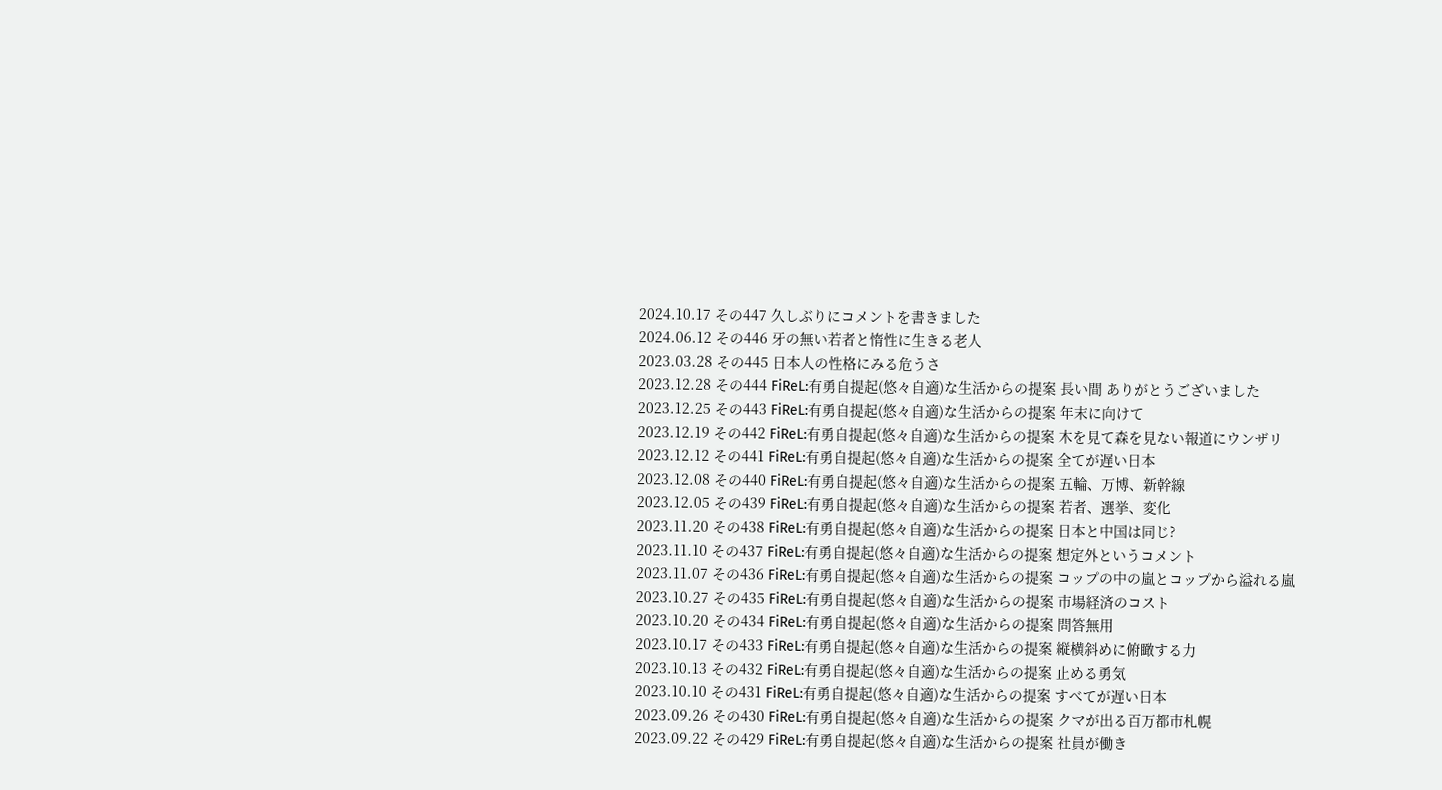2024.10.17 その447 久しぶりにコメントを書きました
2024.06.12 その446 牙の無い若者と惰性に生きる老人
2023.03.28 その445 日本人の性格にみる危うさ
2023.12.28 その444 FiReL:有勇自提起(悠々自適)な生活からの提案 長い間 ありがとうございました
2023.12.25 その443 FiReL:有勇自提起(悠々自適)な生活からの提案 年末に向けて
2023.12.19 その442 FiReL:有勇自提起(悠々自適)な生活からの提案 木を見て森を見ない報道にウンザリ
2023.12.12 その441 FiReL:有勇自提起(悠々自適)な生活からの提案 全てが遅い日本
2023.12.08 その440 FiReL:有勇自提起(悠々自適)な生活からの提案 五輪、万博、新幹線
2023.12.05 その439 FiReL:有勇自提起(悠々自適)な生活からの提案 若者、選挙、変化
2023.11.20 その438 FiReL:有勇自提起(悠々自適)な生活からの提案 日本と中国は同じ?
2023.11.10 その437 FiReL:有勇自提起(悠々自適)な生活からの提案 想定外というコメント
2023.11.07 その436 FiReL:有勇自提起(悠々自適)な生活からの提案 コップの中の嵐とコップから溢れる嵐
2023.10.27 その435 FiReL:有勇自提起(悠々自適)な生活からの提案 市場経済のコスト
2023.10.20 その434 FiReL:有勇自提起(悠々自適)な生活からの提案 問答無用
2023.10.17 その433 FiReL:有勇自提起(悠々自適)な生活からの提案 縦横斜めに俯瞰する力
2023.10.13 その432 FiReL:有勇自提起(悠々自適)な生活からの提案 止める勇気
2023.10.10 その431 FiReL:有勇自提起(悠々自適)な生活からの提案 すべてが遅い日本
2023.09.26 その430 FiReL:有勇自提起(悠々自適)な生活からの提案 クマが出る百万都市札幌
2023.09.22 その429 FiReL:有勇自提起(悠々自適)な生活からの提案 社員が働き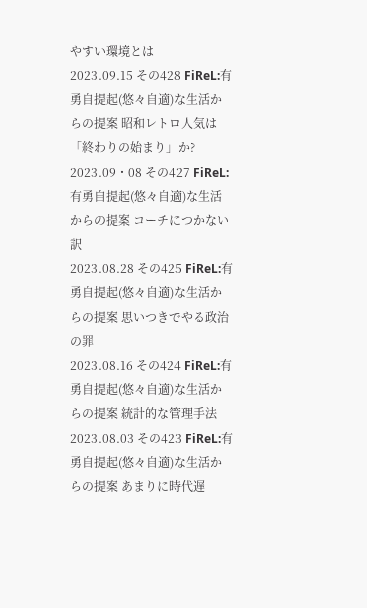やすい環境とは
2023.09.15 その428 FiReL:有勇自提起(悠々自適)な生活からの提案 昭和レトロ人気は「終わりの始まり」か?
2023.09・08 その427 FiReL:有勇自提起(悠々自適)な生活からの提案 コーチにつかない訳
2023.08.28 その425 FiReL:有勇自提起(悠々自適)な生活からの提案 思いつきでやる政治の罪
2023.08.16 その424 FiReL:有勇自提起(悠々自適)な生活からの提案 統計的な管理手法
2023.08.03 その423 FiReL:有勇自提起(悠々自適)な生活からの提案 あまりに時代遅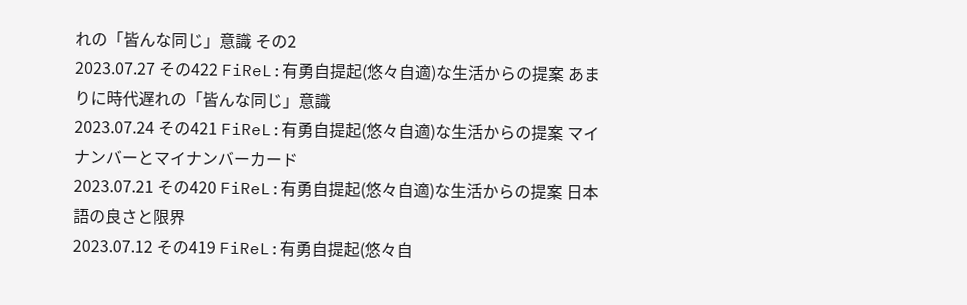れの「皆んな同じ」意識 その2
2023.07.27 その422 FiReL:有勇自提起(悠々自適)な生活からの提案 あまりに時代遅れの「皆んな同じ」意識
2023.07.24 その421 FiReL:有勇自提起(悠々自適)な生活からの提案 マイナンバーとマイナンバーカード
2023.07.21 その420 FiReL:有勇自提起(悠々自適)な生活からの提案 日本語の良さと限界
2023.07.12 その419 FiReL:有勇自提起(悠々自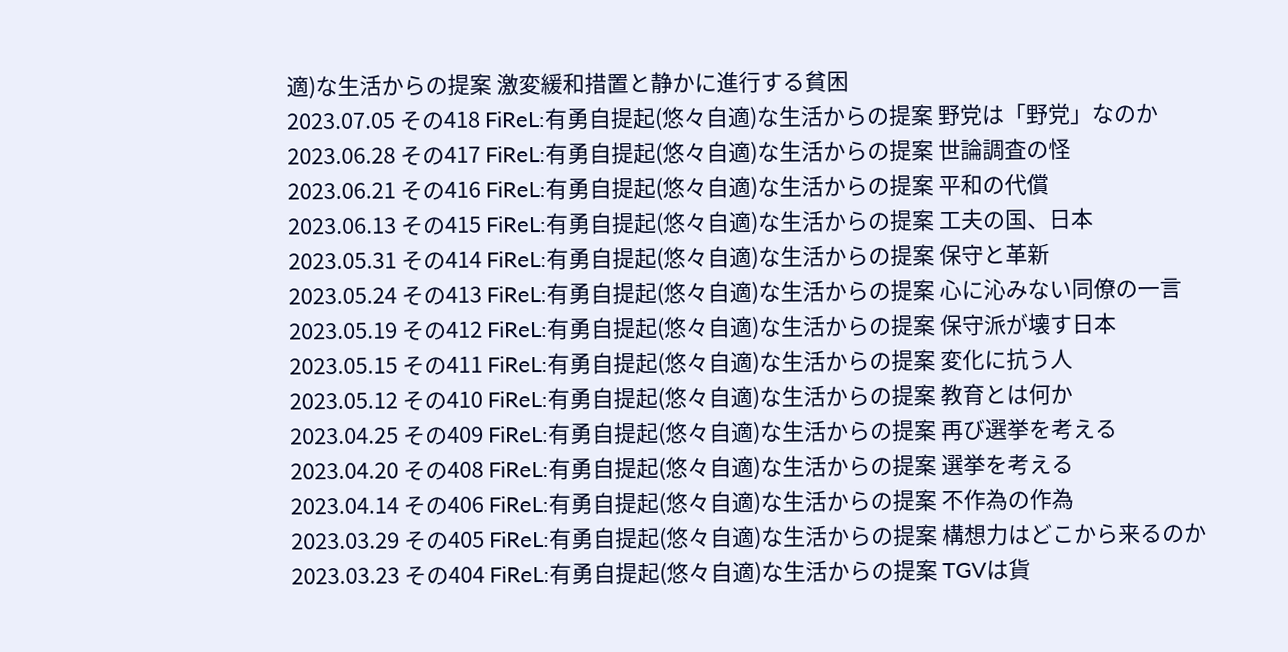適)な生活からの提案 激変緩和措置と静かに進行する貧困
2023.07.05 その418 FiReL:有勇自提起(悠々自適)な生活からの提案 野党は「野党」なのか
2023.06.28 その417 FiReL:有勇自提起(悠々自適)な生活からの提案 世論調査の怪
2023.06.21 その416 FiReL:有勇自提起(悠々自適)な生活からの提案 平和の代償
2023.06.13 その415 FiReL:有勇自提起(悠々自適)な生活からの提案 工夫の国、日本
2023.05.31 その414 FiReL:有勇自提起(悠々自適)な生活からの提案 保守と革新
2023.05.24 その413 FiReL:有勇自提起(悠々自適)な生活からの提案 心に沁みない同僚の一言
2023.05.19 その412 FiReL:有勇自提起(悠々自適)な生活からの提案 保守派が壊す日本
2023.05.15 その411 FiReL:有勇自提起(悠々自適)な生活からの提案 変化に抗う人
2023.05.12 その410 FiReL:有勇自提起(悠々自適)な生活からの提案 教育とは何か
2023.04.25 その409 FiReL:有勇自提起(悠々自適)な生活からの提案 再び選挙を考える
2023.04.20 その408 FiReL:有勇自提起(悠々自適)な生活からの提案 選挙を考える
2023.04.14 その406 FiReL:有勇自提起(悠々自適)な生活からの提案 不作為の作為
2023.03.29 その405 FiReL:有勇自提起(悠々自適)な生活からの提案 構想力はどこから来るのか
2023.03.23 その404 FiReL:有勇自提起(悠々自適)な生活からの提案 TGVは貨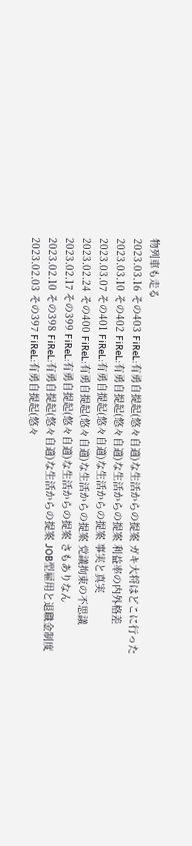物列車も走る
2023.03.16 その403 FiReL:有勇自提起(悠々自適)な生活からの提案 ガキ大将はどこに行った
2023.03.10 その402 FiReL:有勇自提起(悠々自適)な生活からの提案 利益率の内外格差
2023.03.07 その401 FiReL:有勇自提起(悠々自適)な生活からの提案 事実と真実
2023.02.24 その400 FiReL:有勇自提起(悠々自適)な生活からの提案 党議拘束の不思議
2023.02.17 その399 FiReL:有勇自提起(悠々自適)な生活からの提案 さもありなん
2023.02.10 その398 FiReL:有勇自提起(悠々自適)な生活からの提案 JOB型雇用と退職金制度
2023.02.03 その397 FiReL:有勇自提起(悠々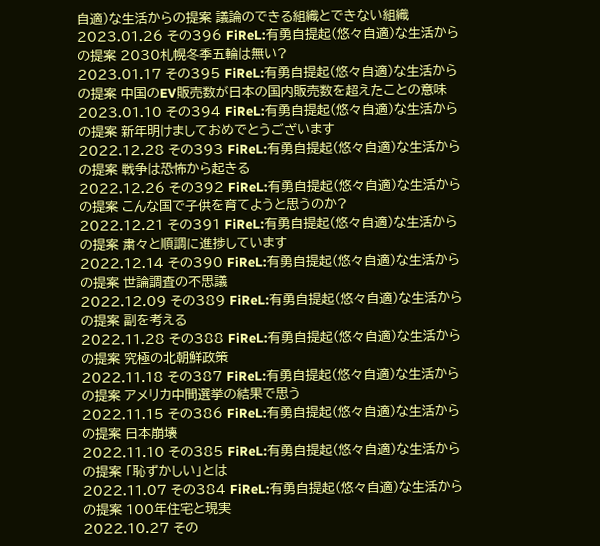自適)な生活からの提案 議論のできる組織とできない組織
2023.01.26 その396 FiReL:有勇自提起(悠々自適)な生活からの提案 2030札幌冬季五輪は無い?
2023.01.17 その395 FiReL:有勇自提起(悠々自適)な生活からの提案 中国のEV販売数が日本の国内販売数を超えたことの意味
2023.01.10 その394 FiReL:有勇自提起(悠々自適)な生活からの提案 新年明けましておめでとうございます
2022.12.28 その393 FiReL:有勇自提起(悠々自適)な生活からの提案 戦争は恐怖から起きる
2022.12.26 その392 FiReL:有勇自提起(悠々自適)な生活からの提案 こんな国で子供を育てようと思うのか?
2022.12.21 その391 FiReL:有勇自提起(悠々自適)な生活からの提案 粛々と順調に進捗しています
2022.12.14 その390 FiReL:有勇自提起(悠々自適)な生活からの提案 世論調査の不思議
2022.12.09 その389 FiReL:有勇自提起(悠々自適)な生活からの提案 副を考える
2022.11.28 その388 FiReL:有勇自提起(悠々自適)な生活からの提案 究極の北朝鮮政策
2022.11.18 その387 FiReL:有勇自提起(悠々自適)な生活からの提案 アメリカ中間選挙の結果で思う
2022.11.15 その386 FiReL:有勇自提起(悠々自適)な生活からの提案 日本崩壊
2022.11.10 その385 FiReL:有勇自提起(悠々自適)な生活からの提案 「恥ずかしい」とは
2022.11.07 その384 FiReL:有勇自提起(悠々自適)な生活からの提案 100年住宅と現実
2022.10.27 その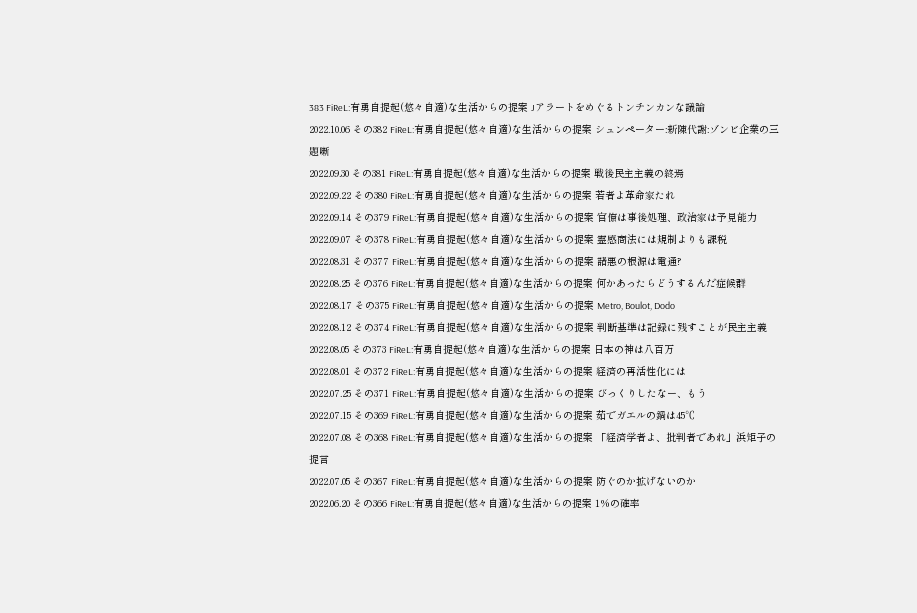383 FiReL:有勇自提起(悠々自適)な生活からの提案 Jアラートをめぐるトンチンカンな議論
2022.10.06 その382 FiReL:有勇自提起(悠々自適)な生活からの提案 シュンペーター:新陳代謝:ゾンビ企業の三題噺
2022.09.30 その381 FiReL:有勇自提起(悠々自適)な生活からの提案 戦後民主主義の終焉
2022.09.22 その380 FiReL:有勇自提起(悠々自適)な生活からの提案 若者よ革命家たれ
2022.09.14 その379 FiReL:有勇自提起(悠々自適)な生活からの提案 官僚は事後処理、政治家は予見能力
2022.09.07 その378 FiReL:有勇自提起(悠々自適)な生活からの提案 霊感商法には規制よりも課税
2022.08.31 その377 FiReL:有勇自提起(悠々自適)な生活からの提案 諸悪の根源は電通?
2022.08.25 その376 FiReL:有勇自提起(悠々自適)な生活からの提案 何かあったらどうするんだ症候群
2022.08.17 その375 FiReL:有勇自提起(悠々自適)な生活からの提案 Metro, Boulot, Dodo
2022.08.12 その374 FiReL:有勇自提起(悠々自適)な生活からの提案 判断基準は記録に残すことが民主主義
2022.08.05 その373 FiReL:有勇自提起(悠々自適)な生活からの提案 日本の神は八百万
2022.08.01 その372 FiReL:有勇自提起(悠々自適)な生活からの提案 経済の再活性化には
2022.07.25 その371 FiReL:有勇自提起(悠々自適)な生活からの提案 びっくりしたなー、もう
2022.07.15 その369 FiReL:有勇自提起(悠々自適)な生活からの提案 茹でガエルの鍋は45℃
2022.07.08 その368 FiReL:有勇自提起(悠々自適)な生活からの提案 「経済学者よ、批判者であれ」浜矩子の提言
2022.07.05 その367 FiReL:有勇自提起(悠々自適)な生活からの提案 防ぐのか拡げないのか
2022.06.20 その366 FiReL:有勇自提起(悠々自適)な生活からの提案 1%の確率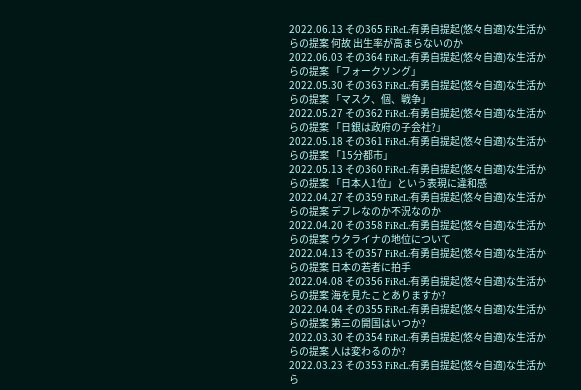2022.06.13 その365 FiReL:有勇自提起(悠々自適)な生活からの提案 何故 出生率が高まらないのか
2022.06.03 その364 FiReL:有勇自提起(悠々自適)な生活からの提案 「フォークソング」
2022.05.30 その363 FiReL:有勇自提起(悠々自適)な生活からの提案 「マスク、個、戦争」
2022.05.27 その362 FiReL:有勇自提起(悠々自適)な生活からの提案 「日銀は政府の子会社?」
2022.05.18 その361 FiReL:有勇自提起(悠々自適)な生活からの提案 「15分都市」
2022.05.13 その360 FiReL:有勇自提起(悠々自適)な生活からの提案 「日本人1位」という表現に違和感
2022.04.27 その359 FiReL:有勇自提起(悠々自適)な生活からの提案 デフレなのか不況なのか
2022.04.20 その358 FiReL:有勇自提起(悠々自適)な生活からの提案 ウクライナの地位について
2022.04.13 その357 FiReL:有勇自提起(悠々自適)な生活からの提案 日本の若者に拍手
2022.04.08 その356 FiReL:有勇自提起(悠々自適)な生活からの提案 海を見たことありますか?
2022.04.04 その355 FiReL:有勇自提起(悠々自適)な生活からの提案 第三の開国はいつか?
2022.03.30 その354 FiReL:有勇自提起(悠々自適)な生活からの提案 人は変わるのか?
2022.03.23 その353 FiReL:有勇自提起(悠々自適)な生活から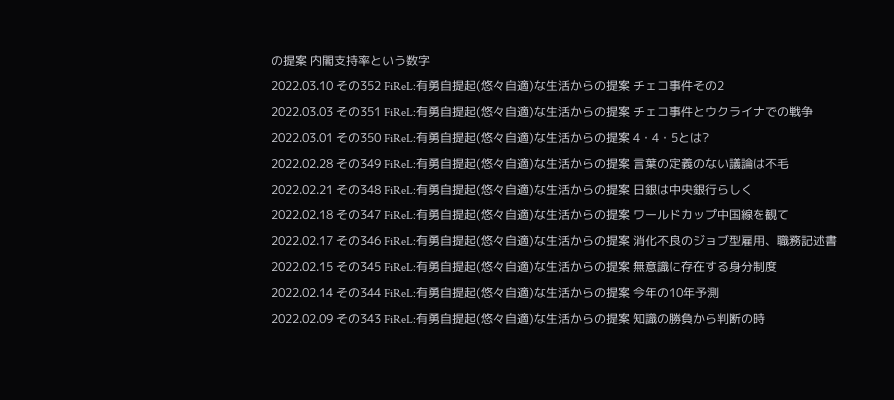の提案 内閣支持率という数字
2022.03.10 その352 FiReL:有勇自提起(悠々自適)な生活からの提案 チェコ事件その2
2022.03.03 その351 FiReL:有勇自提起(悠々自適)な生活からの提案 チェコ事件とウクライナでの戦争
2022.03.01 その350 FiReL:有勇自提起(悠々自適)な生活からの提案 4・4・5とは?
2022.02.28 その349 FiReL:有勇自提起(悠々自適)な生活からの提案 言葉の定義のない議論は不毛
2022.02.21 その348 FiReL:有勇自提起(悠々自適)な生活からの提案 日銀は中央銀行らしく
2022.02.18 その347 FiReL:有勇自提起(悠々自適)な生活からの提案 ワールドカップ中国線を観て
2022.02.17 その346 FiReL:有勇自提起(悠々自適)な生活からの提案 消化不良のジョブ型雇用、職務記述書
2022.02.15 その345 FiReL:有勇自提起(悠々自適)な生活からの提案 無意識に存在する身分制度
2022.02.14 その344 FiReL:有勇自提起(悠々自適)な生活からの提案 今年の10年予測
2022.02.09 その343 FiReL:有勇自提起(悠々自適)な生活からの提案 知識の勝負から判断の時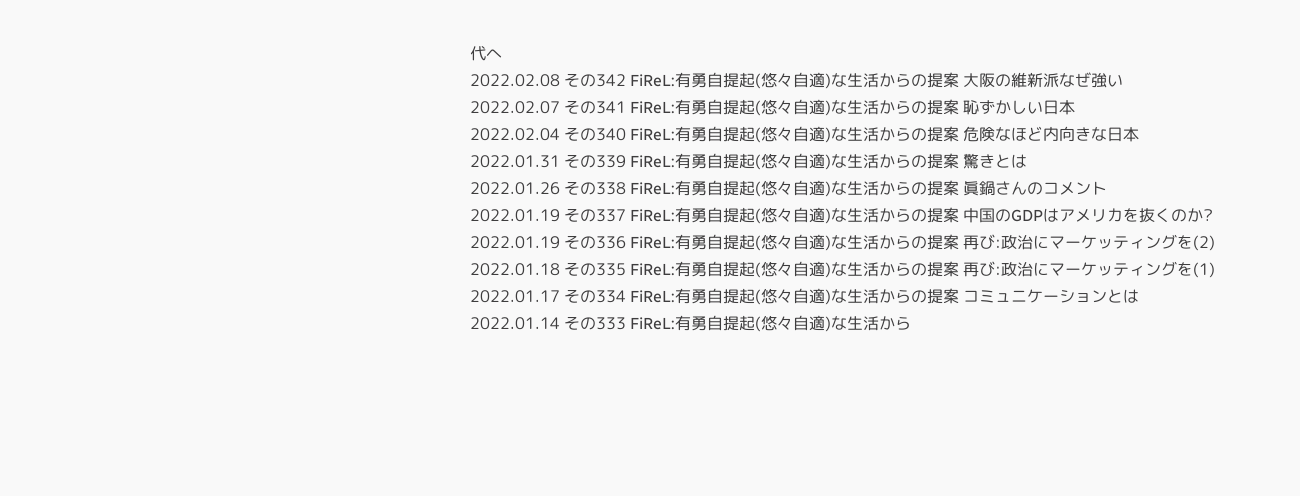代へ
2022.02.08 その342 FiReL:有勇自提起(悠々自適)な生活からの提案 大阪の維新派なぜ強い
2022.02.07 その341 FiReL:有勇自提起(悠々自適)な生活からの提案 恥ずかしい日本
2022.02.04 その340 FiReL:有勇自提起(悠々自適)な生活からの提案 危険なほど内向きな日本
2022.01.31 その339 FiReL:有勇自提起(悠々自適)な生活からの提案 驚きとは
2022.01.26 その338 FiReL:有勇自提起(悠々自適)な生活からの提案 眞鍋さんのコメント
2022.01.19 その337 FiReL:有勇自提起(悠々自適)な生活からの提案 中国のGDPはアメリカを抜くのか?
2022.01.19 その336 FiReL:有勇自提起(悠々自適)な生活からの提案 再び:政治にマーケッティングを(2)
2022.01.18 その335 FiReL:有勇自提起(悠々自適)な生活からの提案 再び:政治にマーケッティングを(1)
2022.01.17 その334 FiReL:有勇自提起(悠々自適)な生活からの提案 コミュニケーションとは
2022.01.14 その333 FiReL:有勇自提起(悠々自適)な生活から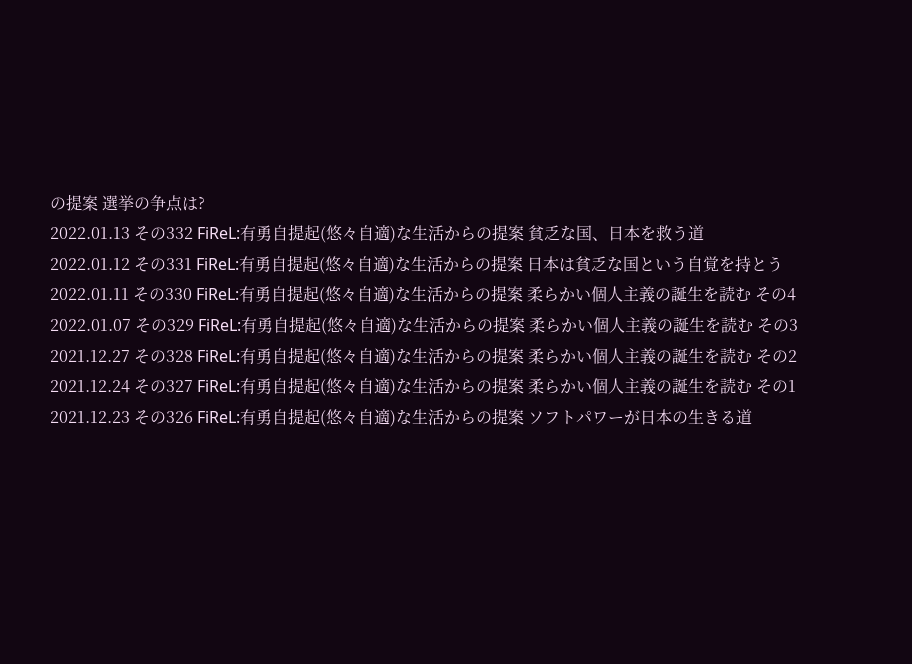の提案 選挙の争点は?
2022.01.13 その332 FiReL:有勇自提起(悠々自適)な生活からの提案 貧乏な国、日本を救う道
2022.01.12 その331 FiReL:有勇自提起(悠々自適)な生活からの提案 日本は貧乏な国という自覚を持とう
2022.01.11 その330 FiReL:有勇自提起(悠々自適)な生活からの提案 柔らかい個人主義の誕生を読む その4
2022.01.07 その329 FiReL:有勇自提起(悠々自適)な生活からの提案 柔らかい個人主義の誕生を読む その3
2021.12.27 その328 FiReL:有勇自提起(悠々自適)な生活からの提案 柔らかい個人主義の誕生を読む その2
2021.12.24 その327 FiReL:有勇自提起(悠々自適)な生活からの提案 柔らかい個人主義の誕生を読む その1
2021.12.23 その326 FiReL:有勇自提起(悠々自適)な生活からの提案 ソフトパワーが日本の生きる道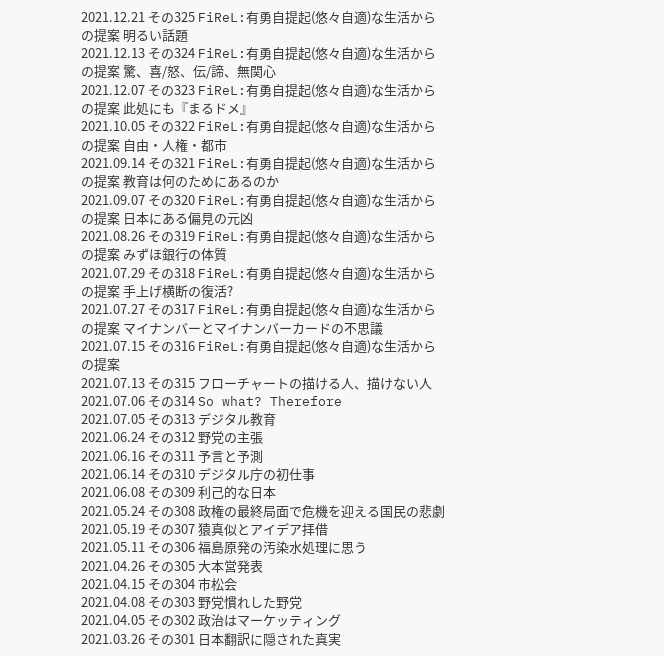2021.12.21 その325 FiReL:有勇自提起(悠々自適)な生活からの提案 明るい話題
2021.12.13 その324 FiReL:有勇自提起(悠々自適)な生活からの提案 驚、喜/怒、伝/諦、無関心
2021.12.07 その323 FiReL:有勇自提起(悠々自適)な生活からの提案 此処にも『まるドメ』
2021.10.05 その322 FiReL:有勇自提起(悠々自適)な生活からの提案 自由・人権・都市
2021.09.14 その321 FiReL:有勇自提起(悠々自適)な生活からの提案 教育は何のためにあるのか
2021.09.07 その320 FiReL:有勇自提起(悠々自適)な生活からの提案 日本にある偏見の元凶
2021.08.26 その319 FiReL:有勇自提起(悠々自適)な生活からの提案 みずほ銀行の体質
2021.07.29 その318 FiReL:有勇自提起(悠々自適)な生活からの提案 手上げ横断の復活?
2021.07.27 その317 FiReL:有勇自提起(悠々自適)な生活からの提案 マイナンバーとマイナンバーカードの不思議
2021.07.15 その316 FiReL:有勇自提起(悠々自適)な生活からの提案
2021.07.13 その315 フローチャートの描ける人、描けない人
2021.07.06 その314 So what? Therefore
2021.07.05 その313 デジタル教育
2021.06.24 その312 野党の主張
2021.06.16 その311 予言と予測
2021.06.14 その310 デジタル庁の初仕事
2021.06.08 その309 利己的な日本
2021.05.24 その308 政権の最終局面で危機を迎える国民の悲劇
2021.05.19 その307 猿真似とアイデア拝借
2021.05.11 その306 福島原発の汚染水処理に思う
2021.04.26 その305 大本営発表
2021.04.15 その304 市松会
2021.04.08 その303 野党慣れした野党
2021.04.05 その302 政治はマーケッティング
2021.03.26 その301 日本翻訳に隠された真実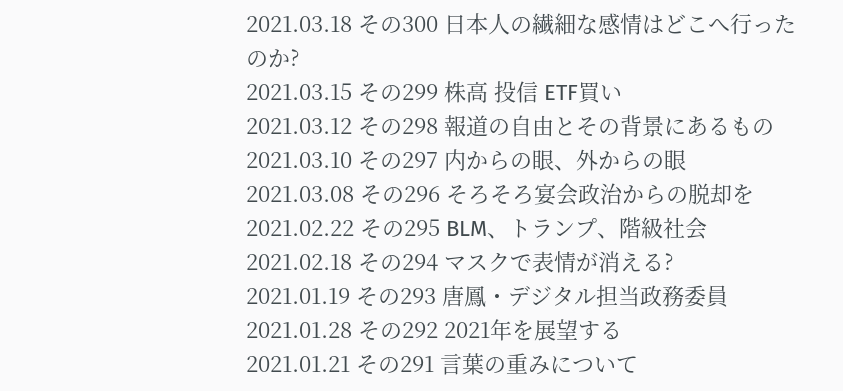2021.03.18 その300 日本人の繊細な感情はどこへ行ったのか?
2021.03.15 その299 株高 投信 ETF買い
2021.03.12 その298 報道の自由とその背景にあるもの
2021.03.10 その297 内からの眼、外からの眼
2021.03.08 その296 そろそろ宴会政治からの脱却を
2021.02.22 その295 BLM、トランプ、階級社会
2021.02.18 その294 マスクで表情が消える?
2021.01.19 その293 唐鳳・デジタル担当政務委員
2021.01.28 その292 2021年を展望する
2021.01.21 その291 言葉の重みについて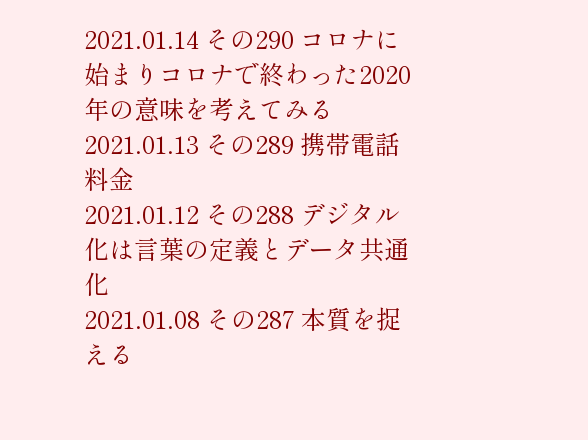2021.01.14 その290 コロナに始まりコロナで終わった2020年の意味を考えてみる
2021.01.13 その289 携帯電話料金
2021.01.12 その288 デジタル化は言葉の定義とデータ共通化
2021.01.08 その287 本質を捉える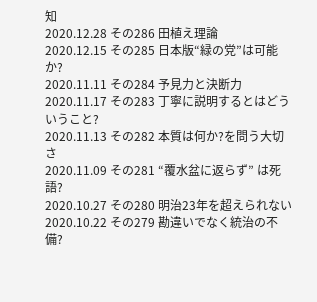知
2020.12.28 その286 田植え理論
2020.12.15 その285 日本版“緑の党”は可能か?
2020.11.11 その284 予見力と決断力
2020.11.17 その283 丁寧に説明するとはどういうこと?
2020.11.13 その282 本質は何か?を問う大切さ
2020.11.09 その281 “覆水盆に返らず” は死語?
2020.10.27 その280 明治23年を超えられない
2020.10.22 その279 勘違いでなく統治の不備?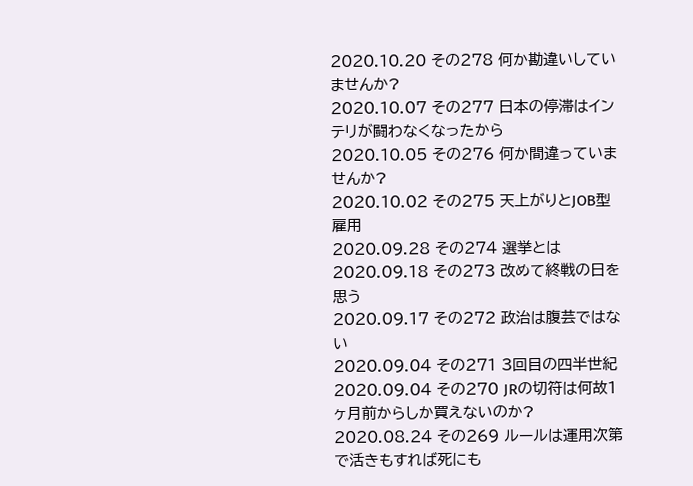2020.10.20 その278 何か勘違いしていませんか?
2020.10.07 その277 日本の停滞はインテリが闘わなくなったから
2020.10.05 その276 何か間違っていませんか?
2020.10.02 その275 天上がりとJOB型雇用
2020.09.28 その274 選挙とは
2020.09.18 その273 改めて終戦の日を思う
2020.09.17 その272 政治は腹芸ではない
2020.09.04 その271 3回目の四半世紀
2020.09.04 その270 JRの切符は何故1ヶ月前からしか買えないのか?
2020.08.24 その269 ルールは運用次第で活きもすれば死にも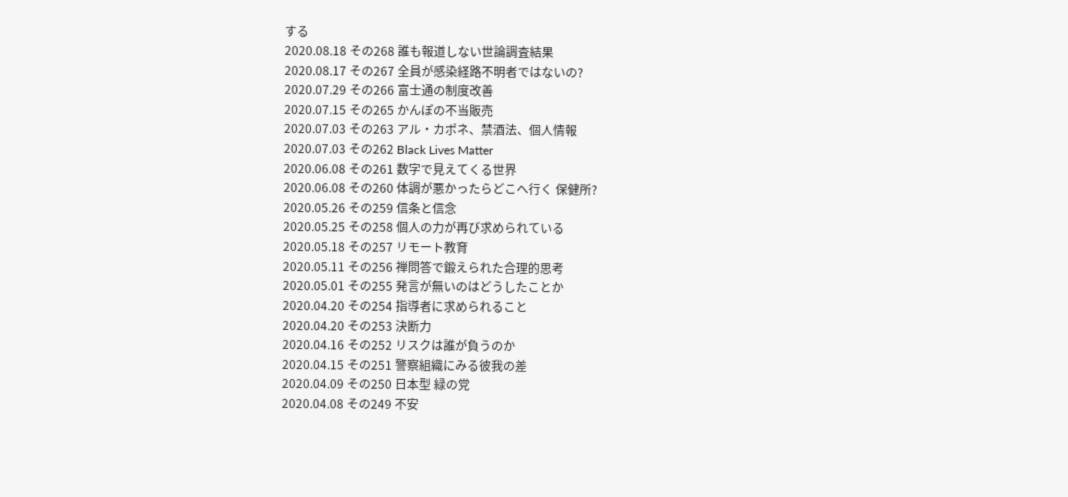する
2020.08.18 その268 誰も報道しない世論調査結果
2020.08.17 その267 全員が感染経路不明者ではないの?
2020.07.29 その266 富士通の制度改善
2020.07.15 その265 かんぽの不当販売
2020.07.03 その263 アル・カポネ、禁酒法、個人情報
2020.07.03 その262 Black Lives Matter
2020.06.08 その261 数字で見えてくる世界
2020.06.08 その260 体調が悪かったらどこへ行く 保健所?
2020.05.26 その259 信条と信念
2020.05.25 その258 個人の力が再び求められている
2020.05.18 その257 リモート教育
2020.05.11 その256 禅問答で鍛えられた合理的思考
2020.05.01 その255 発言が無いのはどうしたことか
2020.04.20 その254 指導者に求められること
2020.04.20 その253 決断力
2020.04.16 その252 リスクは誰が負うのか
2020.04.15 その251 警察組織にみる彼我の差
2020.04.09 その250 日本型 緑の党
2020.04.08 その249 不安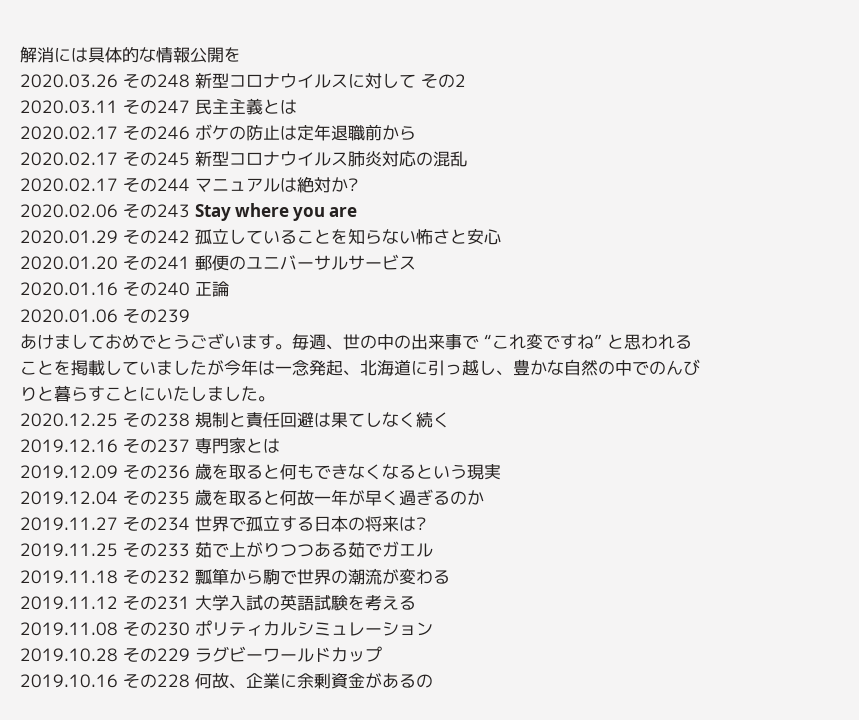解消には具体的な情報公開を
2020.03.26 その248 新型コロナウイルスに対して その2
2020.03.11 その247 民主主義とは
2020.02.17 その246 ボケの防止は定年退職前から
2020.02.17 その245 新型コロナウイルス肺炎対応の混乱
2020.02.17 その244 マニュアルは絶対か?
2020.02.06 その243 Stay where you are
2020.01.29 その242 孤立していることを知らない怖さと安心
2020.01.20 その241 郵便のユニバーサルサービス
2020.01.16 その240 正論
2020.01.06 その239
あけましておめでとうございます。毎週、世の中の出来事で “これ変ですね” と思われることを掲載していましたが今年は一念発起、北海道に引っ越し、豊かな自然の中でのんびりと暮らすことにいたしました。
2020.12.25 その238 規制と責任回避は果てしなく続く
2019.12.16 その237 専門家とは
2019.12.09 その236 歳を取ると何もできなくなるという現実
2019.12.04 その235 歳を取ると何故一年が早く過ぎるのか
2019.11.27 その234 世界で孤立する日本の将来は?
2019.11.25 その233 茹で上がりつつある茹でガエル
2019.11.18 その232 瓢箪から駒で世界の潮流が変わる
2019.11.12 その231 大学入試の英語試験を考える
2019.11.08 その230 ポリティカルシミュレーション
2019.10.28 その229 ラグビーワールドカップ
2019.10.16 その228 何故、企業に余剰資金があるの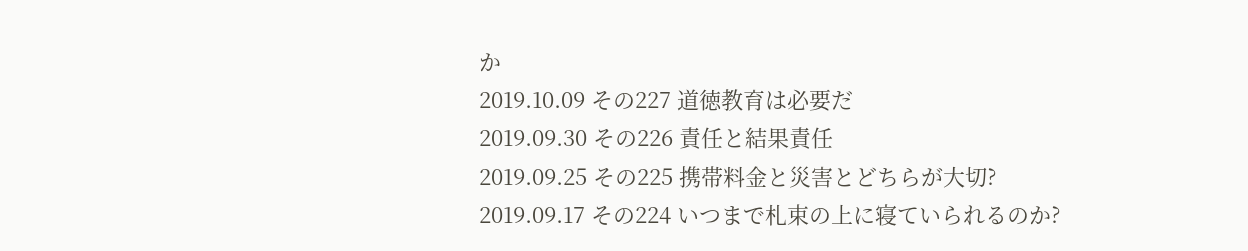か
2019.10.09 その227 道徳教育は必要だ
2019.09.30 その226 責任と結果責任
2019.09.25 その225 携帯料金と災害とどちらが大切?
2019.09.17 その224 いつまで札束の上に寝ていられるのか?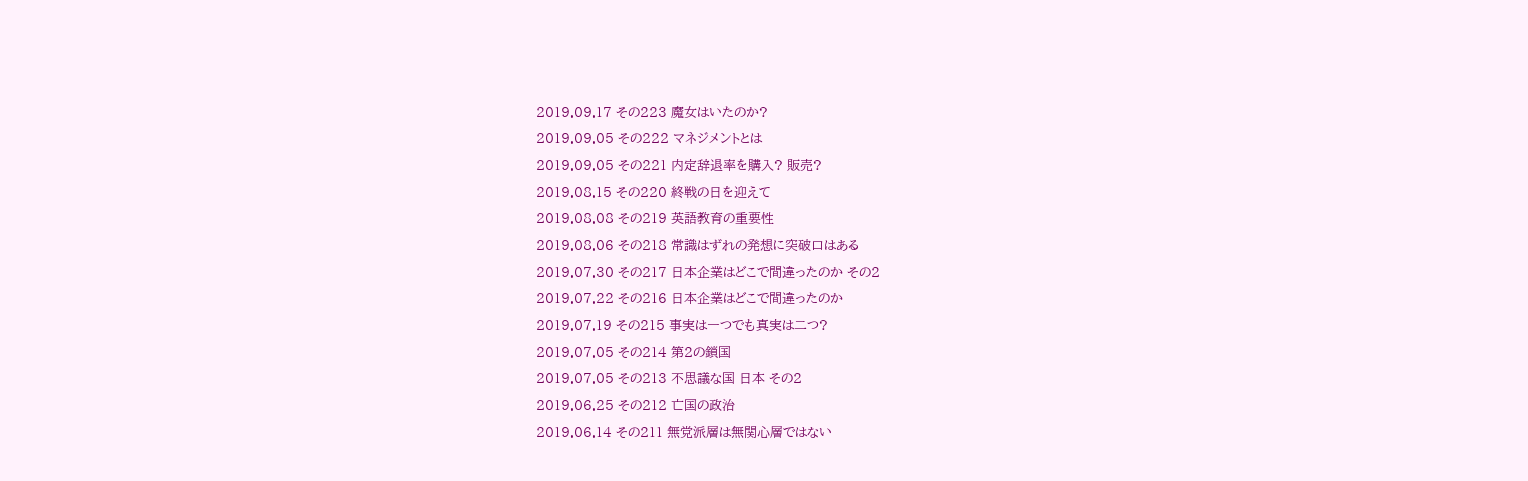2019.09.17 その223 魔女はいたのか?
2019.09.05 その222 マネジメントとは
2019.09.05 その221 内定辞退率を購入? 販売?
2019.08.15 その220 終戦の日を迎えて
2019.08.08 その219 英語教育の重要性
2019.08.06 その218 常識はずれの発想に突破口はある
2019.07.30 その217 日本企業はどこで間違ったのか その2
2019.07.22 その216 日本企業はどこで間違ったのか
2019.07.19 その215 事実は一つでも真実は二つ?
2019.07.05 その214 第2の鎖国
2019.07.05 その213 不思議な国 日本 その2
2019.06.25 その212 亡国の政治
2019.06.14 その211 無党派層は無関心層ではない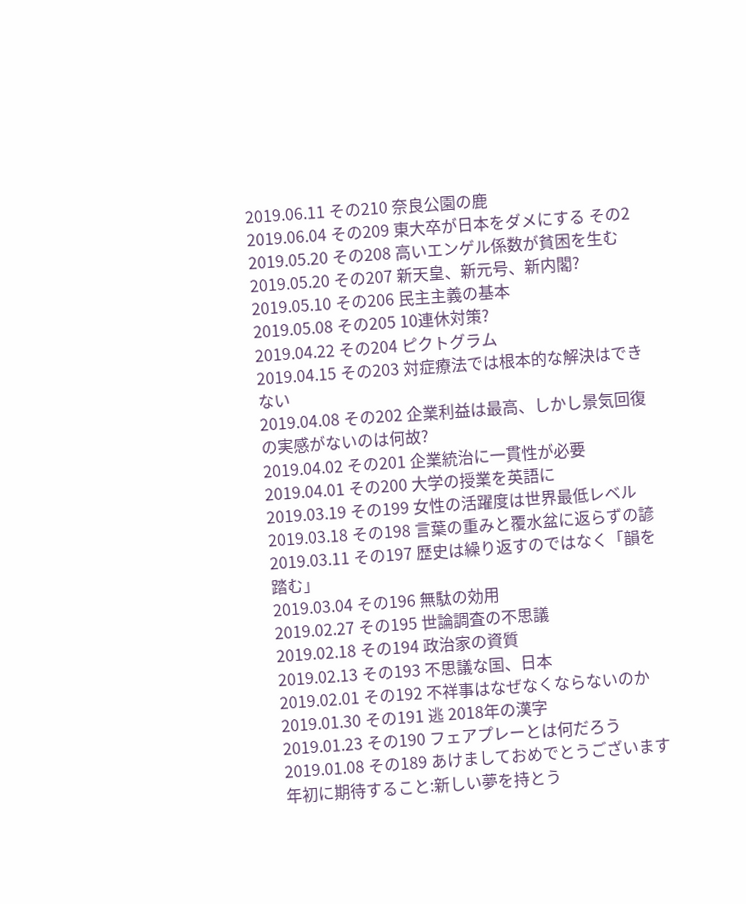2019.06.11 その210 奈良公園の鹿
2019.06.04 その209 東大卒が日本をダメにする その2
2019.05.20 その208 高いエンゲル係数が貧困を生む
2019.05.20 その207 新天皇、新元号、新内閣?
2019.05.10 その206 民主主義の基本
2019.05.08 その205 10連休対策?
2019.04.22 その204 ピクトグラム
2019.04.15 その203 対症療法では根本的な解決はできない
2019.04.08 その202 企業利益は最高、しかし景気回復の実感がないのは何故?
2019.04.02 その201 企業統治に一貫性が必要
2019.04.01 その200 大学の授業を英語に
2019.03.19 その199 女性の活躍度は世界最低レベル
2019.03.18 その198 言葉の重みと覆水盆に返らずの諺
2019.03.11 その197 歴史は繰り返すのではなく「韻を踏む」
2019.03.04 その196 無駄の効用
2019.02.27 その195 世論調査の不思議
2019.02.18 その194 政治家の資質
2019.02.13 その193 不思議な国、日本
2019.02.01 その192 不祥事はなぜなくならないのか
2019.01.30 その191 逃 2018年の漢字
2019.01.23 その190 フェアプレーとは何だろう
2019.01.08 その189 あけましておめでとうございます
年初に期待すること:新しい夢を持とう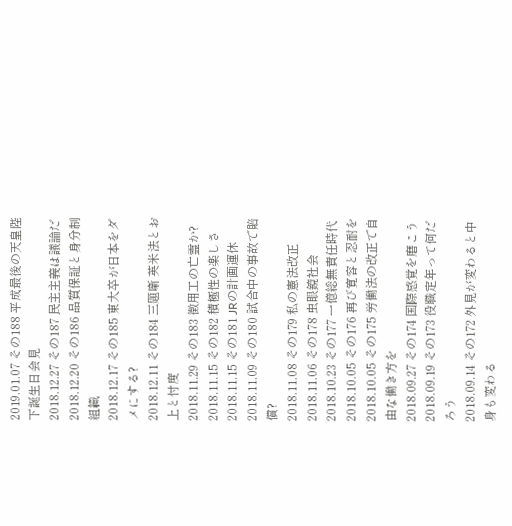2019.01.07 その188 平成最後の天皇陛下誕生日会見
2018.12.27 その187 民主主義は議論だ
2018.12.20 その186 品質保証と身分制組織
2018.12.17 その185 東大卒が日本をダメにする?
2018.12.11 その184 三題噺 英米法とお上と忖度
2018.11.29 その183 徴用工の亡霊か?
2018.11.15 その182 積極性の楽しさ
2018.11.15 その181 JRの計画運休
2018.11.09 その180 試合中の事故で賠償?
2018.11.08 その179 私の憲法改正
2018.11.06 その178 虫眼鏡社会
2018.10.23 その177 一億総無責任時代
2018.10.05 その176 再び寛容と忍耐を
2018.10.05 その175 労働法の改正で自由な働き方を
2018.09.27 その174 国際感覚を磨こう
2018.09.19 その173 役職定年って何だろう
2018.09.14 その172 外見が変わると中身も変わる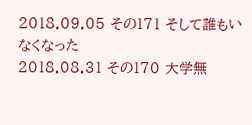2018.09.05 その171 そして誰もいなくなった
2018.08.31 その170 大学無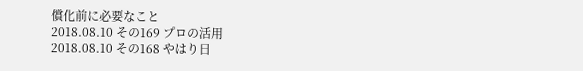償化前に必要なこと
2018.08.10 その169 プロの活用
2018.08.10 その168 やはり日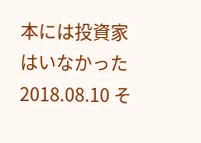本には投資家はいなかった
2018.08.10 そ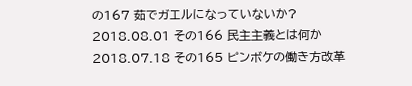の167 茹でガエルになっていないか?
2018.08.01 その166 民主主義とは何か
2018.07.18 その165 ピンボケの働き方改革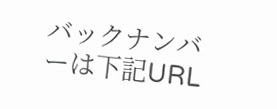バックナンバーは下記URL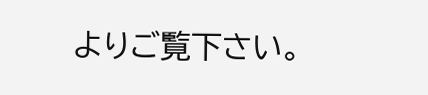よりご覧下さい。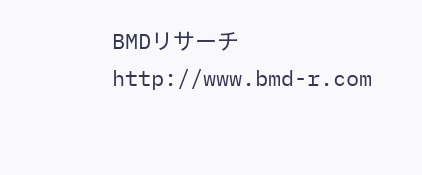BMDリサーチ http://www.bmd-r.com